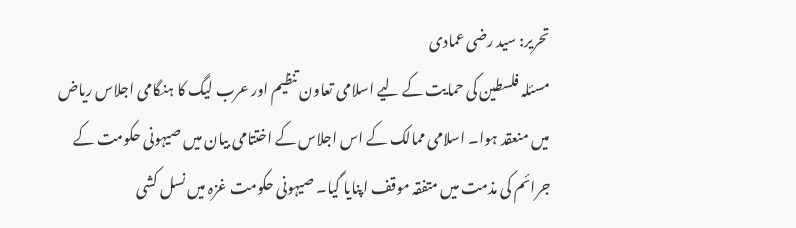تحریر: سید رضی عمادی
مسئلہ فلسطین کی حمایت کے لیے اسلامی تعاون تنظیم اور عرب لیگ کا ہنگامی اجلاس ریاض میں منعقد ہوا۔ اسلامی ممالک کے اس اجلاس کے اختتامی بیان میں صیہونی حکومت کے جرائم کی مذمت میں متفقہ موقف اپنایا گیا۔ صیہونی حکومت غزہ میں نسل کشی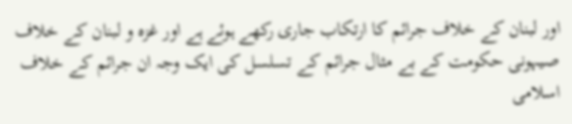اور لبنان کے خلاف جرائم کا ارتکاب جاری رکھے ہوئے ہے اور غزہ و لبنان کے خلاف صیہونی حکومت کے بے مثال جرائم کے تسلسل کی ایک وجہ ان جرائم کے خلاف اسلامی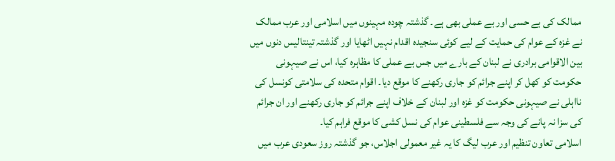ممالک کی بے حسی اور بے عملی بھی ہے۔ گذشتہ چودہ مہینوں میں اسلامی اور عرب ممالک نے غزہ کے عوام کی حمایت کے لیے کوئی سنجیدہ اقدام نہیں اٹھایا اور گذشتہ تینتالیس دنوں میں بین الاقوامی برادری نے لبنان کے بارے میں جس بے عملی کا مظاہرہ کیا، اس نے صیہونی حکومت کو کھل کر اپنے جرائم کو جاری رکھنے کا موقع دیا۔ اقوام متحدہ کی سلامتی کونسل کی نااہلی نے صیہونی حکومت کو غزہ اور لبنان کے خلاف اپنے جرائم کو جاری رکھنے اور ان جرائم کی سزا نہ پانے کی وجہ سے فلسطینی عوام کی نسل کشی کا موقع فراہم کیا۔
اسلامی تعاون تنظیم اور عرب لیگ کا یہ غیر معمولی اجلاس، جو گذشتہ روز سعودی عرب میں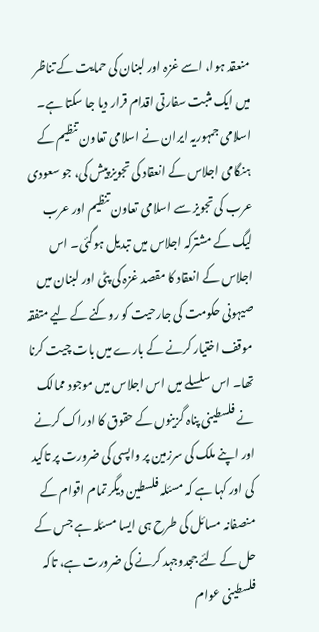منعقد ہوا، اسے غزہ اور لبنان کی حمایت کے تناظر میں ایک مثبت سفارتی اقدام قرار دیا جا سکتا ہے۔ اسلامی جمہوریہ ایران نے اسلامی تعاون تنظیم کے ہنگامی اجلاس کے انعقاد کی تجویز پیش کی، جو سعودی عرب کی تجویز سے اسلامی تعاون تنظیم اور عرب لیگ کے مشترکہ اجلاس میں تبدیل ہوگئی۔ اس اجلاس کے انعقاد کا مقصد غزہ کی پٹی اور لبنان میں صیہونی حکومت کی جارحیت کو روکنے کے لیے متفقہ موقف اختیار کرنے کے بارے میں بات چیت کرنا تھا۔ اس سلسلے میں اس اجلاس میں موجود ممالک نے فلسطینی پناہ گزینوں کے حقوق کا ادراک کرنے اور اپنے ملک کی سرزمین پر واپسی کی ضرورت پر تاکید کی اور کہا ہے کہ مسئلہ فلسطین دیگر تمام اقوام کے منصفانہ مسائل کی طرح ہی ایسا مسئلہ ہے جس کے حل کے لئے ججدوجہد کرنے کی ضرورت ہے، تاکہ فلسطینی عوام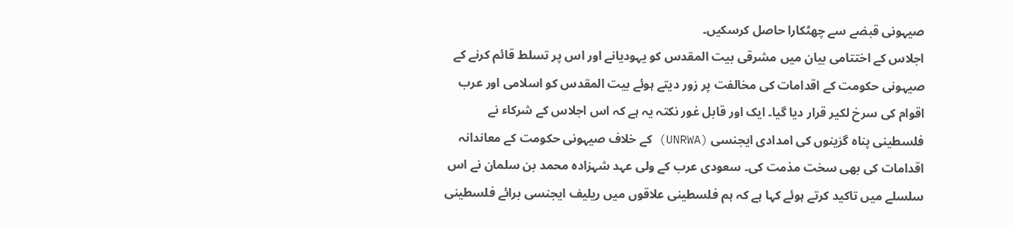صیہونی قبضے سے چھٹکارا حاصل کرسکیں۔
اجلاس کے اختتامی بیان میں مشرقی بیت المقدس کو یہودیانے اور اس پر تسلط قائم کرنے کے صیہونی حکومت کے اقدامات کی مخالفت پر زور دیتے ہوئے بیت المقدس کو اسلامی اور عرب اقوام کی سرخ لکیر قرار دیا گیا۔ ایک اور قابل غور نکتہ یہ ہے کہ اس اجلاس کے شرکاء نے فلسطینی پناہ گزینوں کی امدادی ایجنسی (UNRWA) کے خلاف صیہونی حکومت کے معاندانہ اقدامات کی بھی سخت مذمت کی۔ سعودی عرب کے ولی عہد شہزادہ محمد بن سلمان نے اس سلسلے میں تاکید کرتے ہوئے کہا ہے کہ ہم فلسطینی علاقوں میں ریلیف ایجنسی برائے فلسطینی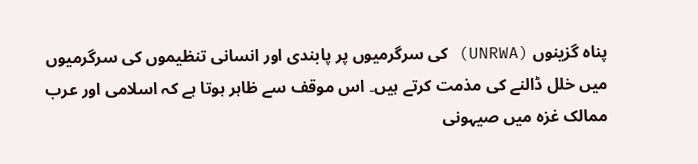پناہ گزینوں (UNRWA) کی سرگرمیوں پر پابندی اور انسانی تنظیموں کی سرگرمیوں میں خلل ڈالنے کی مذمت کرتے ہیں۔ اس موقف سے ظاہر ہوتا ہے کہ اسلامی اور عرب ممالک غزہ میں صیہونی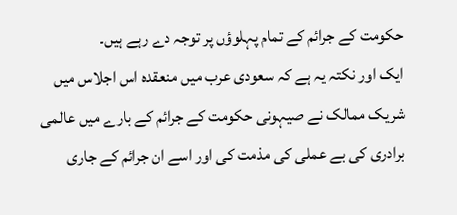حکومت کے جرائم کے تمام پہلوؤں پر توجہ دے رہے ہیں۔
ایک اور نکتہ یہ ہے کہ سعودی عرب میں منعقدہ اس اجلاس میں شریک ممالک نے صیہونی حکومت کے جرائم کے بارے میں عالمی برادری کی بے عملی کی مذمت کی اور اسے ان جرائم کے جاری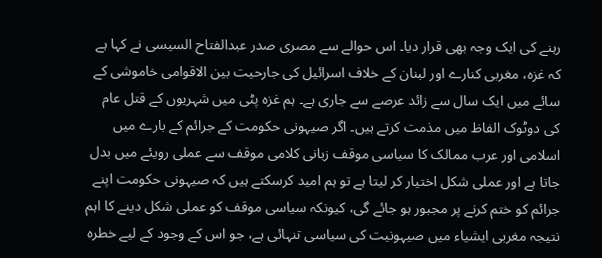رہنے کی ایک وجہ بھی قرار دیا۔ اس حوالے سے مصری صدر عبدالفتاح السیسی نے کہا ہے کہ غزہ، مغربی کنارے اور لبنان کے خلاف اسرائیل کی جارحیت بین الاقوامی خاموشی کے سائے میں ایک سال سے زائد عرصے سے جاری ہے۔ ہم غزہ پٹی میں شہریوں کے قتل عام کی دوٹوک الفاظ میں مذمت کرتے ہیں۔ اگر صیہونی حکومت کے جرائم کے بارے میں اسلامی اور عرب ممالک کا سیاسی موقف زبانی کلامی موقف سے عملی رویئے میں بدل جاتا ہے اور عملی شکل اختیار کر لیتا ہے تو ہم امید کرسکتے ہیں کہ صیہونی حکومت اپنے جرائم کو ختم کرنے پر مجبور ہو جائے گی، کیونکہ سیاسی موقف کو عملی شکل دینے کا اہم نتیجہ مغربی ایشیاء میں صیہونیت کی سیاسی تنہائی ہے، جو اس کے وجود کے لیے خطرہ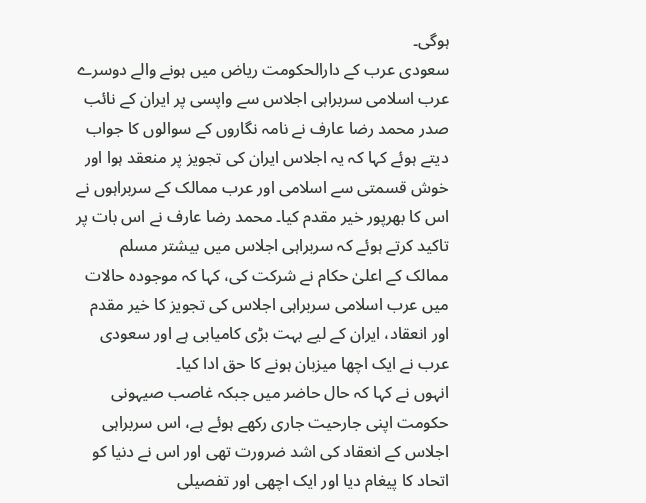ہوگی۔
سعودی عرب کے دارالحکومت ریاض میں ہونے والے دوسرے عرب اسلامی سربراہی اجلاس سے واپسی پر ایران کے نائب صدر محمد رضا عارف نے نامہ نگاروں کے سوالوں کا جواب دیتے ہوئے کہا کہ یہ اجلاس ایران کی تجویز پر منعقد ہوا اور خوش قسمتی سے اسلامی اور عرب ممالک کے سربراہوں نے اس کا بھرپور خیر مقدم کیا۔ محمد رضا عارف نے اس بات پر تاکید کرتے ہوئے کہ سربراہی اجلاس میں بیشتر مسلم ممالک کے اعلیٰ حکام نے شرکت کی، کہا کہ موجودہ حالات میں عرب اسلامی سربراہی اجلاس کی تجویز کا خیر مقدم اور انعقاد، ایران کے لیے بہت بڑی کامیابی ہے اور سعودی عرب نے ایک اچھا میزبان ہونے کا حق ادا کیا۔
انہوں نے کہا کہ حال حاضر میں جبکہ غاصب صیہونی حکومت اپنی جارحیت جاری رکھے ہوئے ہے، اس سربراہی اجلاس کے انعقاد کی اشد ضرورت تھی اور اس نے دنیا کو اتحاد کا پیغام دیا اور ایک اچھی اور تفصیلی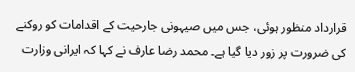قرارداد منظور ہوئی، جس میں صیہونی جارحیت کے اقدامات کو روکنے کی ضرورت پر زور دیا گیا ہے۔ محمد رضا عارف نے کہا کہ ایرانی وزارت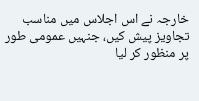خارجہ نے اس اجلاس میں مناسب تجاویز پیش کیں، جنہیں عمومی طور پر منظور کر لیا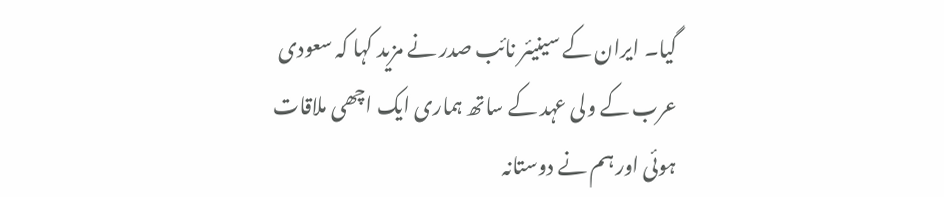گیا۔ ایران کے سینیئر نائب صدر نے مزید کہا کہ سعودی عرب کے ولی عہد کے ساتھ ہماری ایک اچھی ملاقات ہوئی اور ہم نے دوستانہ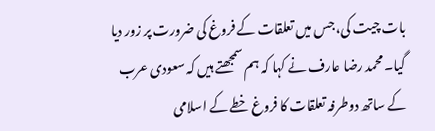بات چیت کی، جس میں تعلقات کے فروغ کی ضرورت پر زور دیا گیا۔ محمد رضا عارف نے کہا کہ ہم سمجھتے ہیں کہ سعودی عرب کے ساتھ دوطرفہ تعلقات کا فروغ خطے کے اسلامی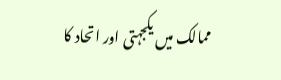ممالک میں یکجہتی اور اتحاد کا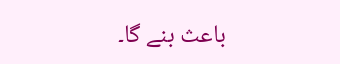باعث بنے گا۔